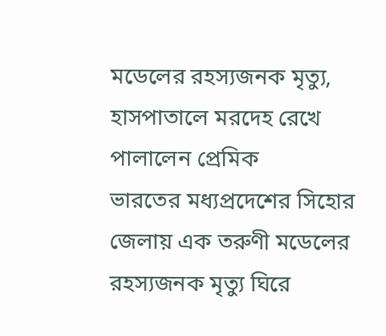মডেলের রহস্যজনক মৃত্যু, হাসপাতালে মরদেহ রেখে পালালেন প্রেমিক
ভারতের মধ্যপ্রদেশের সিহোর জেলায় এক তরুণী মডেলের রহস্যজনক মৃত্যু ঘিরে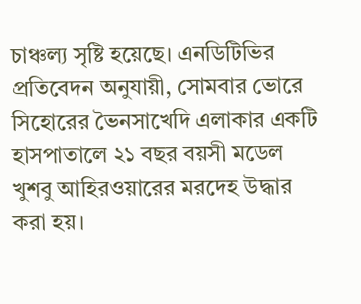চাঞ্চল্য সৃষ্টি হয়েছে। এনডিটিভির প্রতিবেদন অনুযায়ী, সোমবার ভোরে সিহোরের ভৈনসাখেদি এলাকার একটি হাসপাতালে ২১ বছর বয়সী মডেল খুশবু আহিরওয়ারের মরদেহ উদ্ধার করা হয়।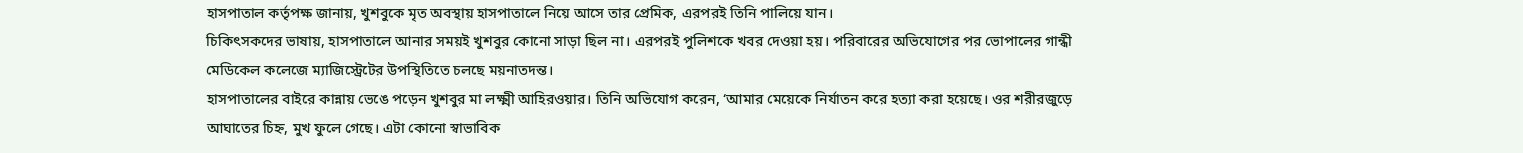হাসপাতাল কর্তৃপক্ষ জানায়, খুশবুকে মৃত অবস্থায় হাসপাতালে নিয়ে আসে তার প্রেমিক, এরপরই তিনি পালিয়ে যান।
চিকিৎসকদের ভাষায়, হাসপাতালে আনার সময়ই খুশবুর কোনো সাড়া ছিল না। এরপরই পুলিশকে খবর দেওয়া হয়। পরিবারের অভিযোগের পর ভোপালের গান্ধী মেডিকেল কলেজে ম্যাজিস্ট্রেটের উপস্থিতিতে চলছে ময়নাতদন্ত।
হাসপাতালের বাইরে কান্নায় ভেঙে পড়েন খুশবুর মা লক্ষ্মী আহিরওয়ার। তিনি অভিযোগ করেন, ‘আমার মেয়েকে নির্যাতন করে হত্যা করা হয়েছে। ওর শরীরজুড়ে আঘাতের চিহ্ন, মুখ ফুলে গেছে। এটা কোনো স্বাভাবিক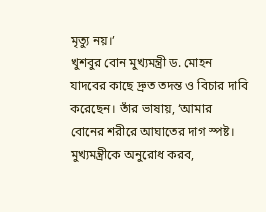মৃত্যু নয়।’
খুশবুর বোন মুখ্যমন্ত্রী ড. মোহন যাদবের কাছে দ্রুত তদন্ত ও বিচার দাবি করেছেন। তাঁর ভাষায়, ‘আমার বোনের শরীরে আঘাতের দাগ স্পষ্ট। মুখ্যমন্ত্রীকে অনুরোধ করব,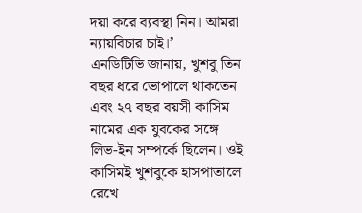দয়া করে ব্যবস্থা নিন। আমরা ন্যায়বিচার চাই।’
এনডিটিভি জানায়, খুশবু তিন বছর ধরে ভোপালে থাকতেন এবং ২৭ বছর বয়সী কাসিম নামের এক যুবকের সঙ্গে লিভ-ইন সম্পর্কে ছিলেন। ওই কাসিমই খুশবুকে হাসপাতালে রেখে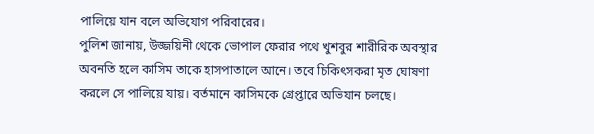পালিয়ে যান বলে অভিযোগ পরিবারের।
পুলিশ জানায়, উজ্জয়িনী থেকে ভোপাল ফেরার পথে খুশবুর শারীরিক অবস্থার অবনতি হলে কাসিম তাকে হাসপাতালে আনে। তবে চিকিৎসকরা মৃত ঘোষণা করলে সে পালিয়ে যায়। বর্তমানে কাসিমকে গ্রেপ্তারে অভিযান চলছে।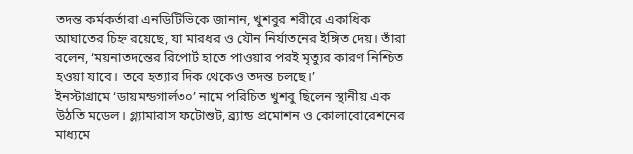তদন্ত কর্মকর্তারা এনডিটিভিকে জানান, খুশবুর শরীরে একাধিক আঘাতের চিহ্ন রয়েছে, যা মারধর ও যৌন নির্যাতনের ইঙ্গিত দেয়। তাঁরা বলেন, ‘ময়নাতদন্তের রিপোর্ট হাতে পাওয়ার পরই মৃত্যুর কারণ নিশ্চিত হওয়া যাবে। তবে হত্যার দিক থেকেও তদন্ত চলছে।’
ইনস্টাগ্রামে ‘ডায়মন্ডগার্ল৩০’ নামে পরিচিত খুশবু ছিলেন স্থানীয় এক উঠতি মডেল। গ্ল্যামারাস ফটোশুট, ব্র্যান্ড প্রমোশন ও কোলাবোরেশনের মাধ্যমে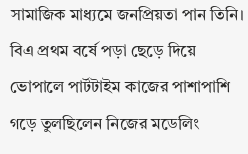সামাজিক মাধ্যমে জনপ্রিয়তা পান তিনি। বিএ প্রথম বর্ষে পড়া ছেড়ে দিয়ে ভোপালে পার্টটাইম কাজের পাশাপাশি গড়ে তুলছিলেন নিজের মডেলিং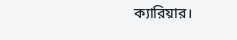ক্যারিয়ার।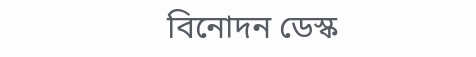বিনোদন ডেস্ক